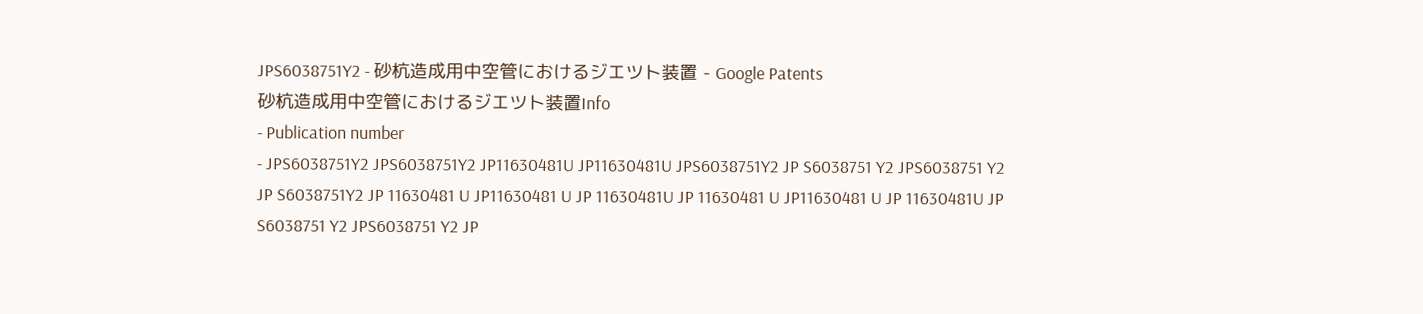JPS6038751Y2 - 砂杭造成用中空管におけるジエツト装置 - Google Patents
砂杭造成用中空管におけるジエツト装置Info
- Publication number
- JPS6038751Y2 JPS6038751Y2 JP11630481U JP11630481U JPS6038751Y2 JP S6038751 Y2 JPS6038751 Y2 JP S6038751Y2 JP 11630481 U JP11630481 U JP 11630481U JP 11630481 U JP11630481 U JP 11630481U JP S6038751 Y2 JPS6038751 Y2 JP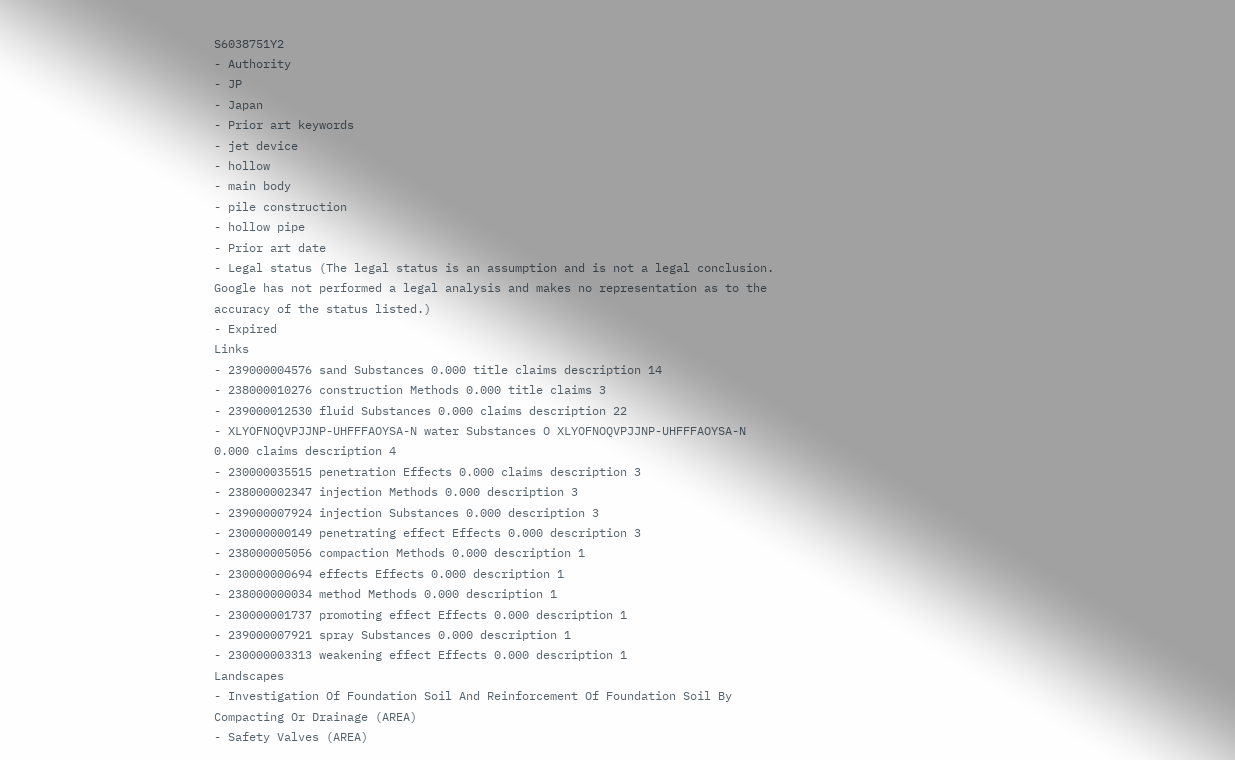S6038751Y2
- Authority
- JP
- Japan
- Prior art keywords
- jet device
- hollow
- main body
- pile construction
- hollow pipe
- Prior art date
- Legal status (The legal status is an assumption and is not a legal conclusion. Google has not performed a legal analysis and makes no representation as to the accuracy of the status listed.)
- Expired
Links
- 239000004576 sand Substances 0.000 title claims description 14
- 238000010276 construction Methods 0.000 title claims 3
- 239000012530 fluid Substances 0.000 claims description 22
- XLYOFNOQVPJJNP-UHFFFAOYSA-N water Substances O XLYOFNOQVPJJNP-UHFFFAOYSA-N 0.000 claims description 4
- 230000035515 penetration Effects 0.000 claims description 3
- 238000002347 injection Methods 0.000 description 3
- 239000007924 injection Substances 0.000 description 3
- 230000000149 penetrating effect Effects 0.000 description 3
- 238000005056 compaction Methods 0.000 description 1
- 230000000694 effects Effects 0.000 description 1
- 238000000034 method Methods 0.000 description 1
- 230000001737 promoting effect Effects 0.000 description 1
- 239000007921 spray Substances 0.000 description 1
- 230000003313 weakening effect Effects 0.000 description 1
Landscapes
- Investigation Of Foundation Soil And Reinforcement Of Foundation Soil By Compacting Or Drainage (AREA)
- Safety Valves (AREA)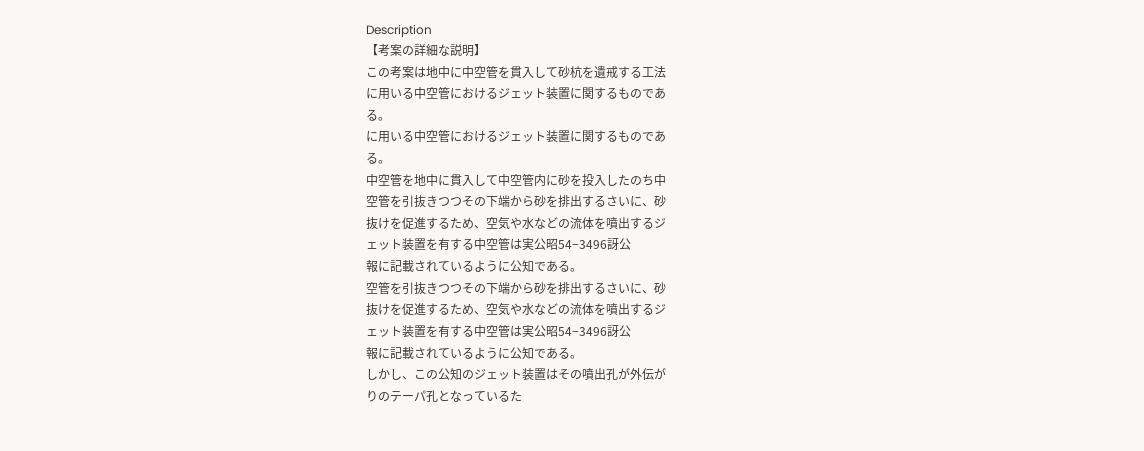Description
【考案の詳細な説明】
この考案は地中に中空管を貫入して砂杭を遺戒する工法
に用いる中空管におけるジェット装置に関するものであ
る。
に用いる中空管におけるジェット装置に関するものであ
る。
中空管を地中に貫入して中空管内に砂を投入したのち中
空管を引抜きつつその下端から砂を排出するさいに、砂
抜けを促進するため、空気や水などの流体を噴出するジ
ェット装置を有する中空管は実公昭54−3496訝公
報に記載されているように公知である。
空管を引抜きつつその下端から砂を排出するさいに、砂
抜けを促進するため、空気や水などの流体を噴出するジ
ェット装置を有する中空管は実公昭54−3496訝公
報に記載されているように公知である。
しかし、この公知のジェット装置はその噴出孔が外伝が
りのテーパ孔となっているた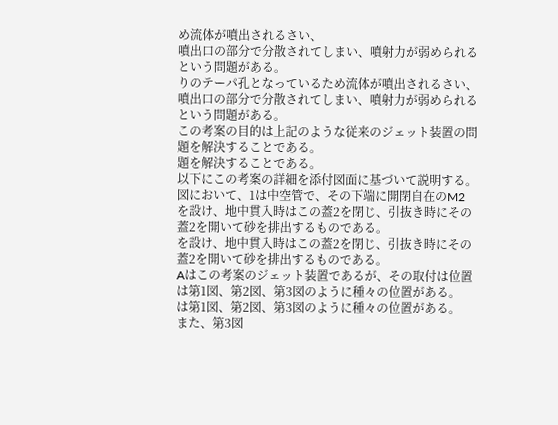め流体が噴出されるさい、
噴出口の部分で分散されてしまい、噴射力が弱められる
という問題がある。
りのテーパ孔となっているため流体が噴出されるさい、
噴出口の部分で分散されてしまい、噴射力が弱められる
という問題がある。
この考案の目的は上記のような従来のジェット装置の問
題を解決することである。
題を解決することである。
以下にこの考案の詳細を添付図面に基づいて説明する。
図において、1は中空管で、その下端に開閉自在のM2
を設け、地中貫入時はこの蓋2を閉じ、引抜き時にその
蓋2を開いて砂を排出するものである。
を設け、地中貫入時はこの蓋2を閉じ、引抜き時にその
蓋2を開いて砂を排出するものである。
Aはこの考案のジェット装置であるが、その取付は位置
は第1図、第2図、第3図のように種々の位置がある。
は第1図、第2図、第3図のように種々の位置がある。
また、第3図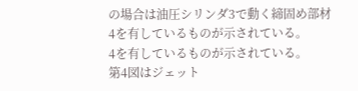の場合は油圧シリンダ3で動く締固め部材
4を有しているものが示されている。
4を有しているものが示されている。
第4図はジェット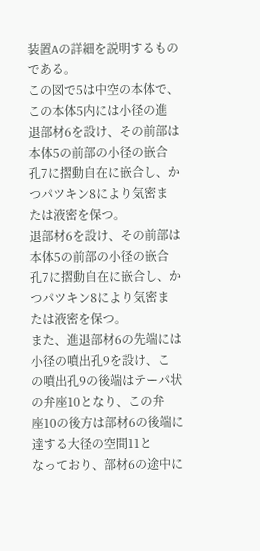装置Aの詳細を説明するものである。
この図で5は中空の本体で、この本体5内には小径の進
退部材6を設け、その前部は本体5の前部の小径の嵌合
孔7に摺動自在に嵌合し、かつパツキン8により気密ま
たは液密を保つ。
退部材6を設け、その前部は本体5の前部の小径の嵌合
孔7に摺動自在に嵌合し、かつパツキン8により気密ま
たは液密を保つ。
また、進退部材6の先端には小径の噴出孔9を設け、こ
の噴出孔9の後端はテーパ状の弁座10となり、この弁
座10の後方は部材6の後端に達する大径の空間11と
なっており、部材6の途中に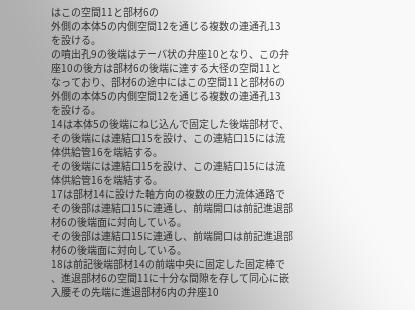はこの空間11と部材6の
外側の本体5の内側空間12を通じる複数の連通孔13
を設ける。
の噴出孔9の後端はテーパ状の弁座10となり、この弁
座10の後方は部材6の後端に達する大径の空間11と
なっており、部材6の途中にはこの空間11と部材6の
外側の本体5の内側空間12を通じる複数の連通孔13
を設ける。
14は本体5の後端にねじ込んで固定した後端部材で、
その後端には連結口15を設け、この連結口15には流
体供給管16を端結する。
その後端には連結口15を設け、この連結口15には流
体供給管16を端結する。
17は部材14に設けた軸方向の複数の圧力流体通路で
その後部は連結口15に連通し、前端開口は前記進退部
材6の後端面に対向している。
その後部は連結口15に連通し、前端開口は前記進退部
材6の後端面に対向している。
18は前記後端部材14の前端中央に固定した固定棒で
、進退部材6の空間11に十分な間隙を存して同心に嵌
入腰その先端に進退部材6内の弁座10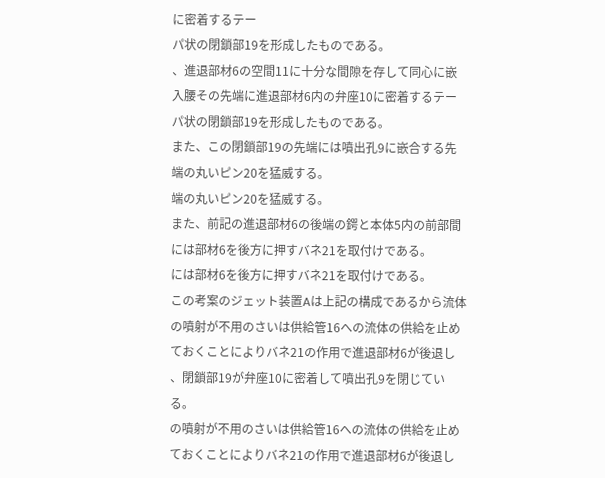に密着するテー
パ状の閉鎖部19を形成したものである。
、進退部材6の空間11に十分な間隙を存して同心に嵌
入腰その先端に進退部材6内の弁座10に密着するテー
パ状の閉鎖部19を形成したものである。
また、この閉鎖部19の先端には噴出孔9に嵌合する先
端の丸いピン20を猛威する。
端の丸いピン20を猛威する。
また、前記の進退部材6の後端の鍔と本体5内の前部間
には部材6を後方に押すバネ21を取付けである。
には部材6を後方に押すバネ21を取付けである。
この考案のジェット装置Aは上記の構成であるから流体
の噴射が不用のさいは供給管16への流体の供給を止め
ておくことによりバネ21の作用で進退部材6が後退し
、閉鎖部19が弁座10に密着して噴出孔9を閉じてい
る。
の噴射が不用のさいは供給管16への流体の供給を止め
ておくことによりバネ21の作用で進退部材6が後退し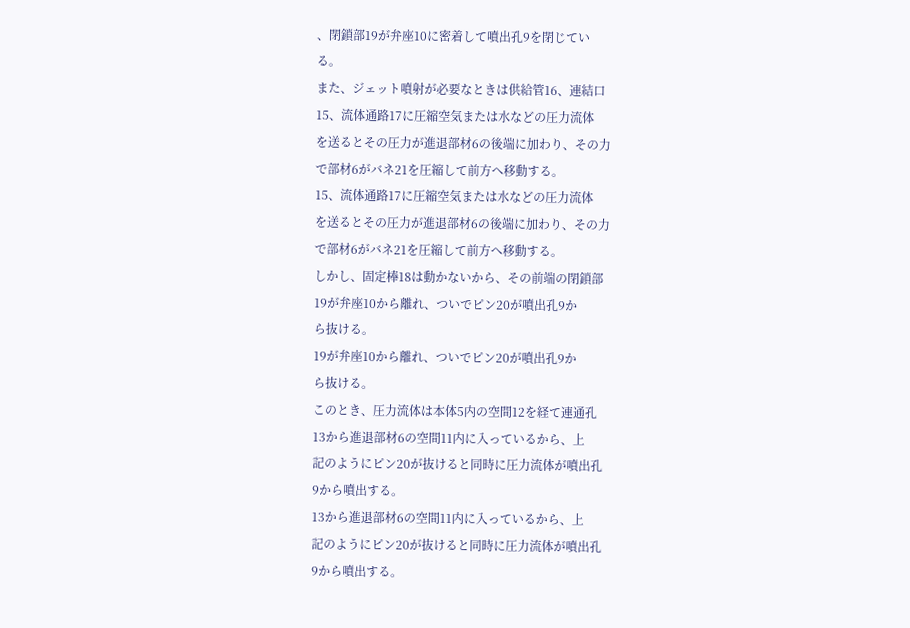、閉鎖部19が弁座10に密着して噴出孔9を閉じてい
る。
また、ジェット噴射が必要なときは供給管16、連結口
15、流体通路17に圧縮空気または水などの圧力流体
を送るとその圧力が進退部材6の後端に加わり、その力
で部材6がバネ21を圧縮して前方へ移動する。
15、流体通路17に圧縮空気または水などの圧力流体
を送るとその圧力が進退部材6の後端に加わり、その力
で部材6がバネ21を圧縮して前方へ移動する。
しかし、固定棒18は動かないから、その前端の閉鎖部
19が弁座10から離れ、ついでピン20が噴出孔9か
ら抜ける。
19が弁座10から離れ、ついでピン20が噴出孔9か
ら抜ける。
このとき、圧力流体は本体5内の空間12を経て連通孔
13から進退部材6の空間11内に入っているから、上
記のようにピン20が抜けると同時に圧力流体が噴出孔
9から噴出する。
13から進退部材6の空間11内に入っているから、上
記のようにピン20が抜けると同時に圧力流体が噴出孔
9から噴出する。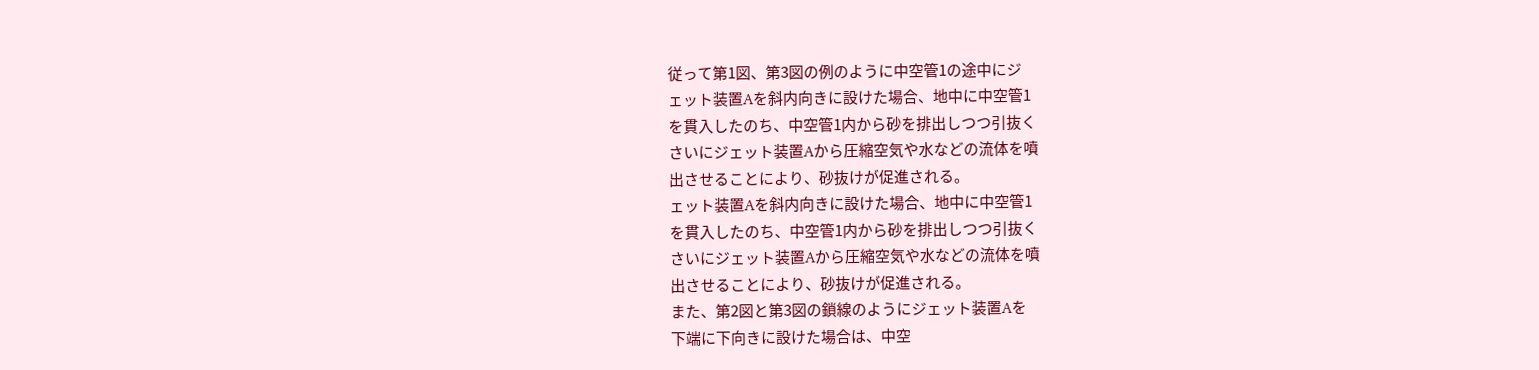従って第1図、第3図の例のように中空管1の途中にジ
ェット装置Aを斜内向きに設けた場合、地中に中空管1
を貫入したのち、中空管1内から砂を排出しつつ引抜く
さいにジェット装置Aから圧縮空気や水などの流体を噴
出させることにより、砂抜けが促進される。
ェット装置Aを斜内向きに設けた場合、地中に中空管1
を貫入したのち、中空管1内から砂を排出しつつ引抜く
さいにジェット装置Aから圧縮空気や水などの流体を噴
出させることにより、砂抜けが促進される。
また、第2図と第3図の鎖線のようにジェット装置Aを
下端に下向きに設けた場合は、中空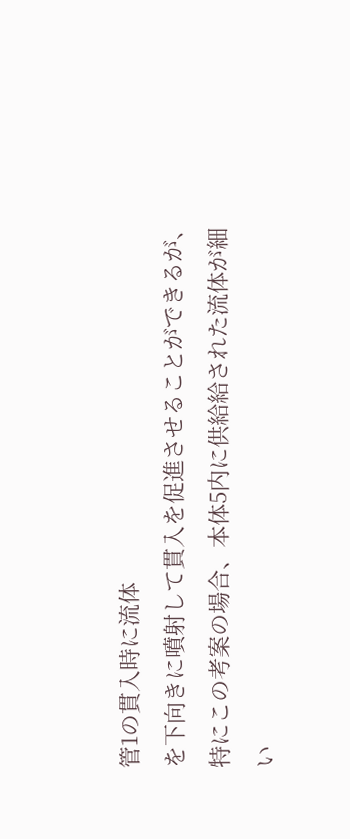管1の貫入時に流体
を下向きに噴射して貫入を促進させることができるが、
特にこの考案の場合、本体5内に供給給された流体が細
い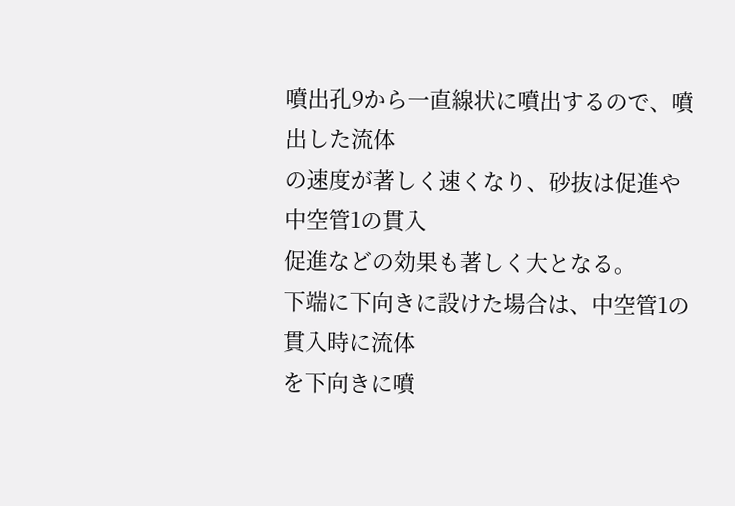噴出孔9から一直線状に噴出するので、噴出した流体
の速度が著しく速くなり、砂抜は促進や中空管1の貫入
促進などの効果も著しく大となる。
下端に下向きに設けた場合は、中空管1の貫入時に流体
を下向きに噴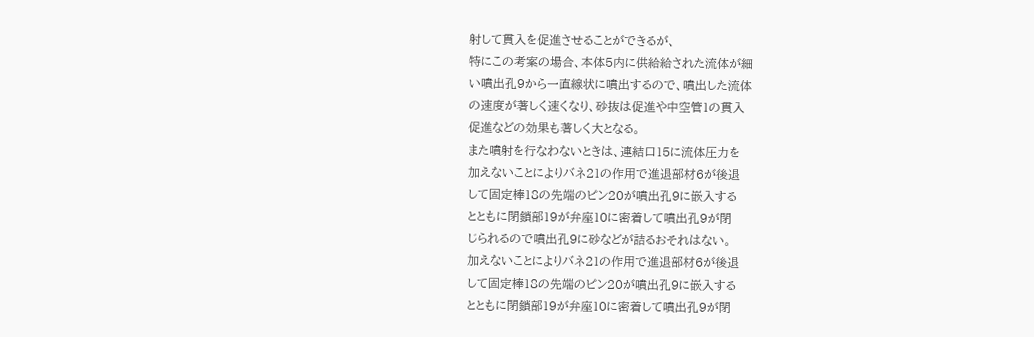射して貫入を促進させることができるが、
特にこの考案の場合、本体5内に供給給された流体が細
い噴出孔9から一直線状に噴出するので、噴出した流体
の速度が著しく速くなり、砂抜は促進や中空管1の貫入
促進などの効果も著しく大となる。
また噴射を行なわないときは、連結口15に流体圧力を
加えないことによりバネ21の作用で進退部材6が後退
して固定棒18の先端のピン20が噴出孔9に嵌入する
とともに閉鎖部19が弁座10に密着して噴出孔9が閉
じられるので噴出孔9に砂などが詰るおそれはない。
加えないことによりバネ21の作用で進退部材6が後退
して固定棒18の先端のピン20が噴出孔9に嵌入する
とともに閉鎖部19が弁座10に密着して噴出孔9が閉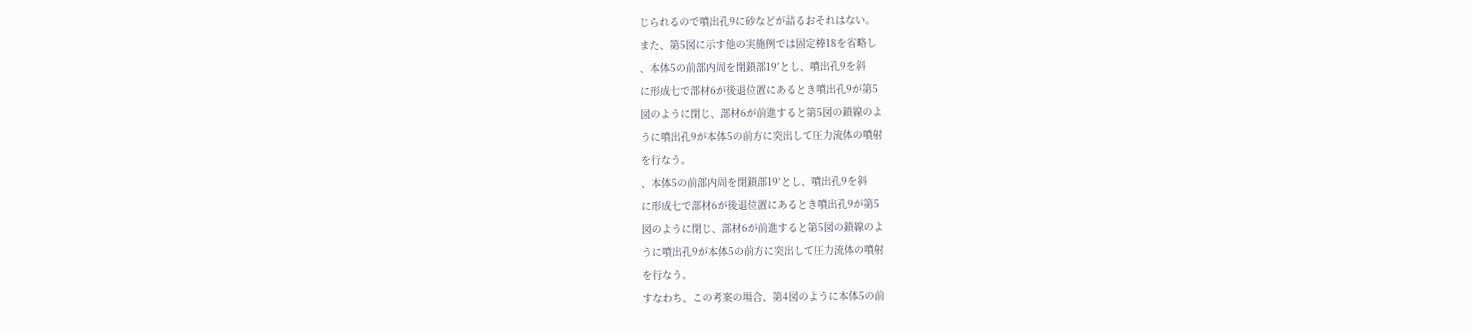じられるので噴出孔9に砂などが詰るおそれはない。
また、第5図に示す他の実施例では固定棒18を省略し
、本体5の前部内周を閉鎖部19′とし、噴出孔9を斜
に形成七で部材6が後退位置にあるとき噴出孔9が第5
図のように閉じ、部材6が前進すると第5図の鎖線のよ
うに噴出孔9が本体5の前方に突出して圧力流体の噴射
を行なう。
、本体5の前部内周を閉鎖部19′とし、噴出孔9を斜
に形成七で部材6が後退位置にあるとき噴出孔9が第5
図のように閉じ、部材6が前進すると第5図の鎖線のよ
うに噴出孔9が本体5の前方に突出して圧力流体の噴射
を行なう。
すなわち、この考案の場合、第4図のように本体5の前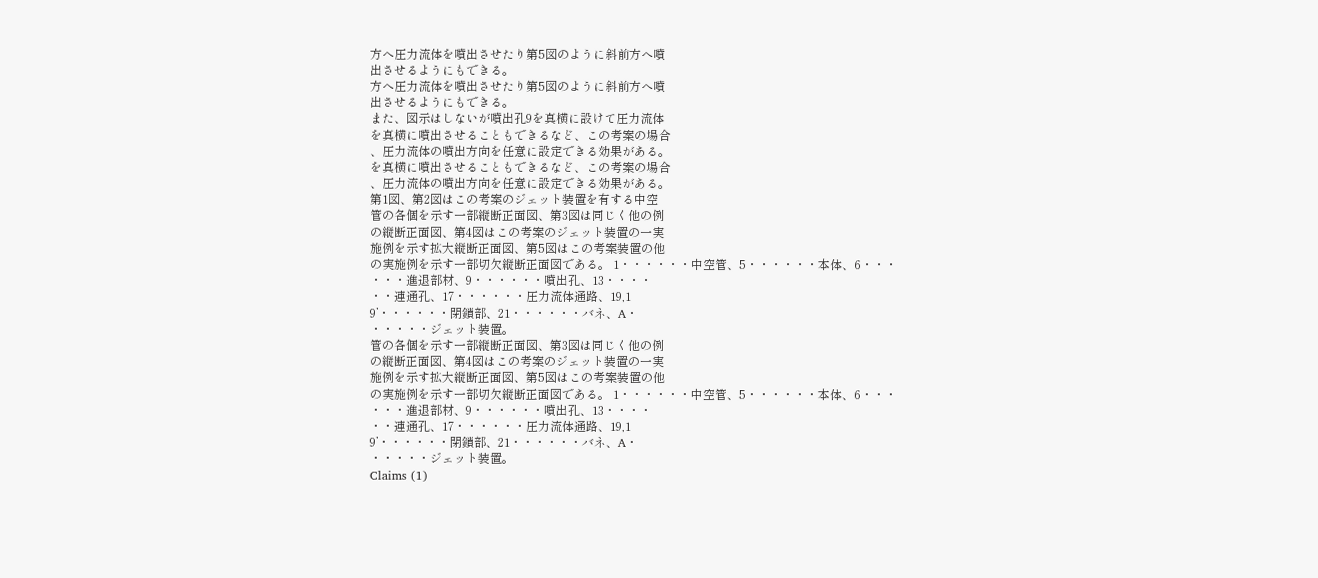方へ圧力流体を噴出させたり第5図のように斜前方へ噴
出させるようにもできる。
方へ圧力流体を噴出させたり第5図のように斜前方へ噴
出させるようにもできる。
また、図示はしないが噴出孔9を真横に設けて圧力流体
を真横に噴出させることもできるなど、この考案の場合
、圧力流体の噴出方向を任意に設定できる効果がある。
を真横に噴出させることもできるなど、この考案の場合
、圧力流体の噴出方向を任意に設定できる効果がある。
第1図、第2図はこの考案のジェット装置を有する中空
管の各個を示す一部縦断正面図、第3図は同じく他の例
の縦断正面図、第4図はこの考案のジェット装置の一実
施例を示す拡大縦断正面図、第5図はこの考案装置の他
の実施例を示す一部切欠縦断正面図である。 1・・・・・・中空管、5・・・・・・本体、6・・・
・・・進退部材、9・・・・・・噴出孔、13・・・・
・・連通孔、17・・・・・・圧力流体通路、19,1
9’・・・・・・閉鎖部、21・・・・・・バネ、A・
・・・・・ジェット装置。
管の各個を示す一部縦断正面図、第3図は同じく他の例
の縦断正面図、第4図はこの考案のジェット装置の一実
施例を示す拡大縦断正面図、第5図はこの考案装置の他
の実施例を示す一部切欠縦断正面図である。 1・・・・・・中空管、5・・・・・・本体、6・・・
・・・進退部材、9・・・・・・噴出孔、13・・・・
・・連通孔、17・・・・・・圧力流体通路、19,1
9’・・・・・・閉鎖部、21・・・・・・バネ、A・
・・・・・ジェット装置。
Claims (1)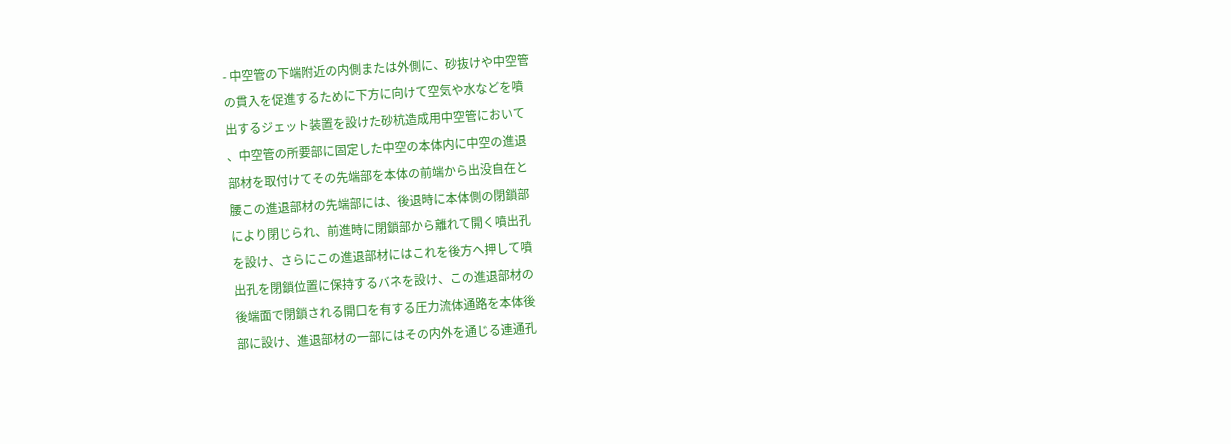- 中空管の下端附近の内側または外側に、砂抜けや中空管
の貫入を促進するために下方に向けて空気や水などを噴
出するジェット装置を設けた砂杭造成用中空管において
、中空管の所要部に固定した中空の本体内に中空の進退
部材を取付けてその先端部を本体の前端から出没自在と
腰この進退部材の先端部には、後退時に本体側の閉鎖部
により閉じられ、前進時に閉鎖部から離れて開く噴出孔
を設け、さらにこの進退部材にはこれを後方へ押して噴
出孔を閉鎖位置に保持するバネを設け、この進退部材の
後端面で閉鎖される開口を有する圧力流体通路を本体後
部に設け、進退部材の一部にはその内外を通じる連通孔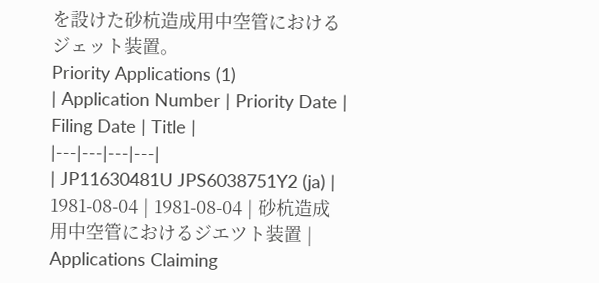を設けた砂杭造成用中空管におけるジェット装置。
Priority Applications (1)
| Application Number | Priority Date | Filing Date | Title |
|---|---|---|---|
| JP11630481U JPS6038751Y2 (ja) | 1981-08-04 | 1981-08-04 | 砂杭造成用中空管におけるジエツト装置 |
Applications Claiming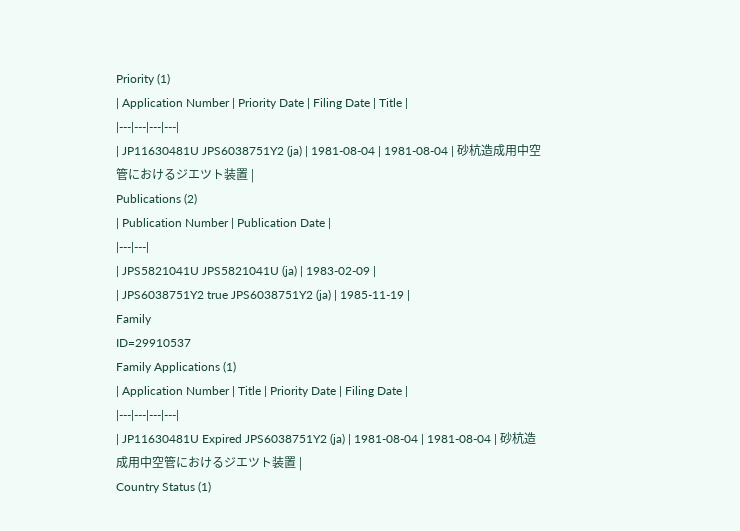Priority (1)
| Application Number | Priority Date | Filing Date | Title |
|---|---|---|---|
| JP11630481U JPS6038751Y2 (ja) | 1981-08-04 | 1981-08-04 | 砂杭造成用中空管におけるジエツト装置 |
Publications (2)
| Publication Number | Publication Date |
|---|---|
| JPS5821041U JPS5821041U (ja) | 1983-02-09 |
| JPS6038751Y2 true JPS6038751Y2 (ja) | 1985-11-19 |
Family
ID=29910537
Family Applications (1)
| Application Number | Title | Priority Date | Filing Date |
|---|---|---|---|
| JP11630481U Expired JPS6038751Y2 (ja) | 1981-08-04 | 1981-08-04 | 砂杭造成用中空管におけるジエツト装置 |
Country Status (1)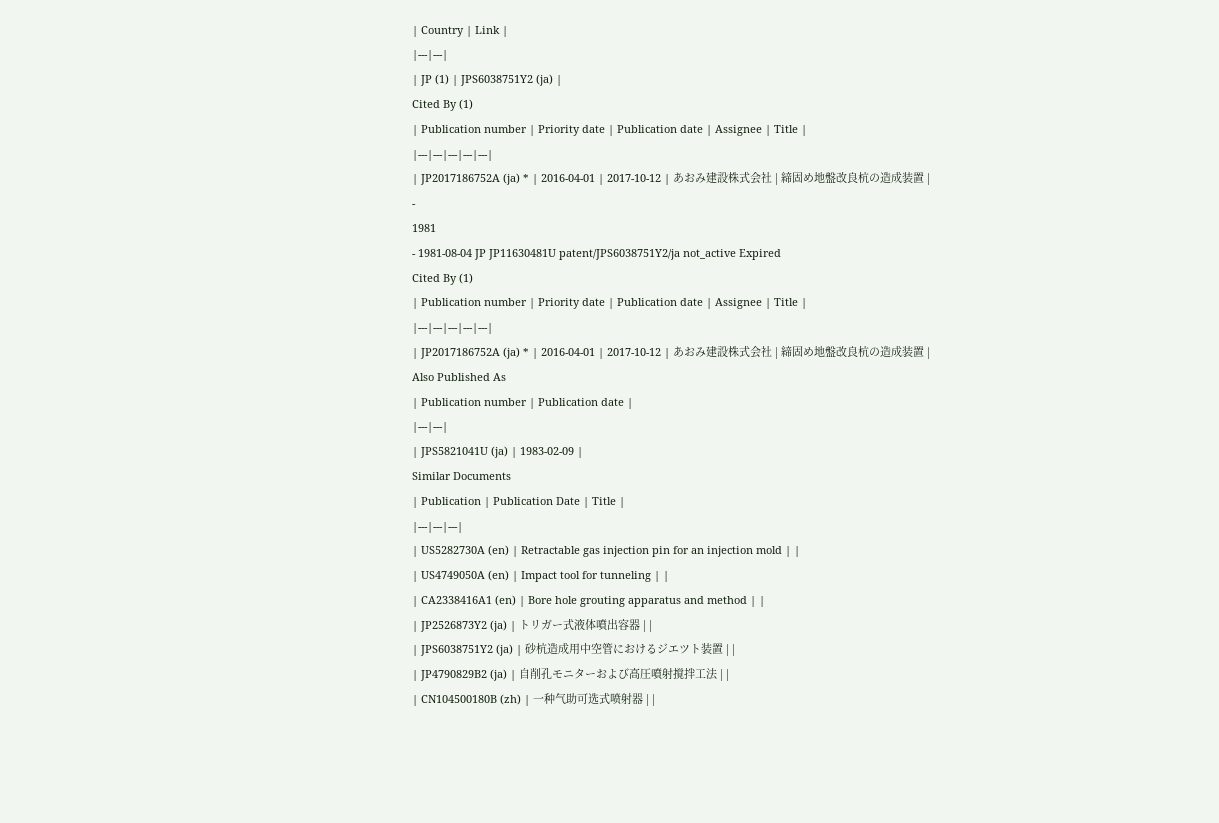| Country | Link |
|---|---|
| JP (1) | JPS6038751Y2 (ja) |
Cited By (1)
| Publication number | Priority date | Publication date | Assignee | Title |
|---|---|---|---|---|
| JP2017186752A (ja) * | 2016-04-01 | 2017-10-12 | あおみ建設株式会社 | 締固め地盤改良杭の造成装置 |
-
1981
- 1981-08-04 JP JP11630481U patent/JPS6038751Y2/ja not_active Expired
Cited By (1)
| Publication number | Priority date | Publication date | Assignee | Title |
|---|---|---|---|---|
| JP2017186752A (ja) * | 2016-04-01 | 2017-10-12 | あおみ建設株式会社 | 締固め地盤改良杭の造成装置 |
Also Published As
| Publication number | Publication date |
|---|---|
| JPS5821041U (ja) | 1983-02-09 |
Similar Documents
| Publication | Publication Date | Title |
|---|---|---|
| US5282730A (en) | Retractable gas injection pin for an injection mold | |
| US4749050A (en) | Impact tool for tunneling | |
| CA2338416A1 (en) | Bore hole grouting apparatus and method | |
| JP2526873Y2 (ja) | トリガー式液体噴出容器 | |
| JPS6038751Y2 (ja) | 砂杭造成用中空管におけるジエツト装置 | |
| JP4790829B2 (ja) | 自削孔モニターおよび高圧噴射撹拌工法 | |
| CN104500180B (zh) | 一种气助可选式喷射器 | |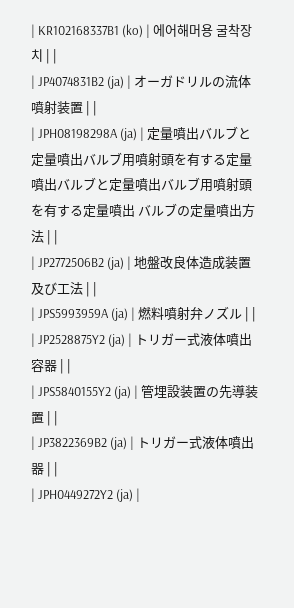| KR102168337B1 (ko) | 에어해머용 굴착장치 | |
| JP4074831B2 (ja) | オーガドリルの流体噴射装置 | |
| JPH08198298A (ja) | 定量噴出バルブと定量噴出バルブ用噴射頭を有する定量 噴出バルブと定量噴出バルブ用噴射頭を有する定量噴出 バルブの定量噴出方法 | |
| JP2772506B2 (ja) | 地盤改良体造成装置及び工法 | |
| JPS5993959A (ja) | 燃料噴射弁ノズル | |
| JP2528875Y2 (ja) | トリガー式液体噴出容器 | |
| JPS5840155Y2 (ja) | 管埋設装置の先導装置 | |
| JP3822369B2 (ja) | トリガー式液体噴出器 | |
| JPH0449272Y2 (ja) |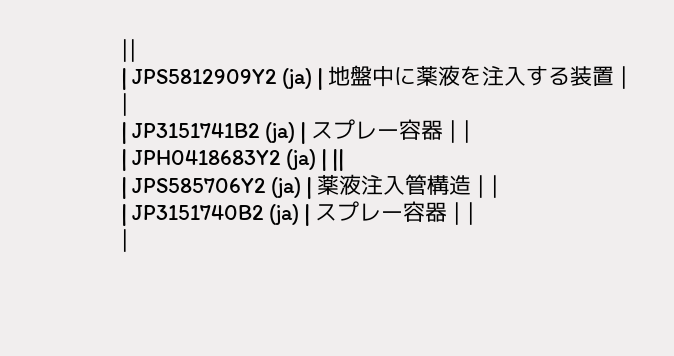||
| JPS5812909Y2 (ja) | 地盤中に薬液を注入する装置 | |
| JP3151741B2 (ja) | スプレー容器 | |
| JPH0418683Y2 (ja) | ||
| JPS585706Y2 (ja) | 薬液注入管構造 | |
| JP3151740B2 (ja) | スプレー容器 | |
|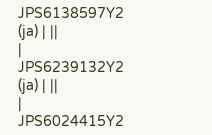JPS6138597Y2 (ja) | ||
| JPS6239132Y2 (ja) | ||
| JPS6024415Y2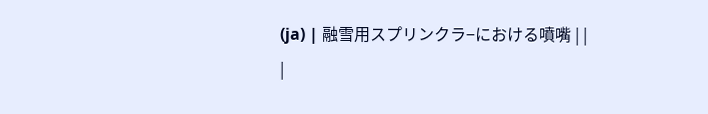(ja) | 融雪用スプリンクラ−における噴嘴 | |
|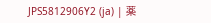JPS5812906Y2 (ja) | 薬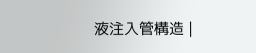液注入管構造 |